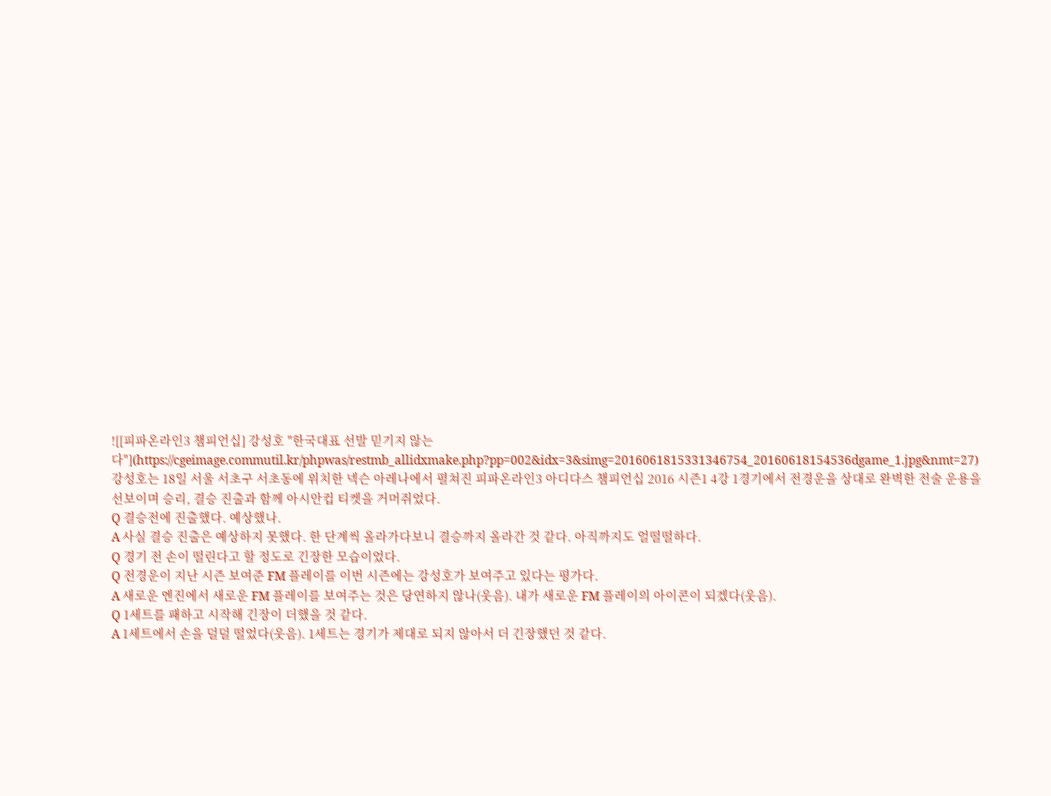![[피파온라인3 챔피언십] 강성호 "한국대표 선발 믿기지 않는다"](https://cgeimage.commutil.kr/phpwas/restmb_allidxmake.php?pp=002&idx=3&simg=2016061815331346754_20160618154536dgame_1.jpg&nmt=27)
강성호는 18일 서울 서초구 서초동에 위치한 넥슨 아레나에서 펼쳐진 피파온라인3 아디다스 챔피언십 2016 시즌1 4강 1경기에서 전경운을 상대로 완벽한 전술 운용을 선보이며 승리, 결승 진출과 함께 아시안컵 티켓을 거머쥐었다.
Q 결승전에 진출했다. 예상했나.
A 사실 결승 진출은 예상하지 못했다. 한 단계씩 올라가다보니 결승까지 올라간 것 같다. 아직까지도 얼떨떨하다.
Q 경기 전 손이 떨린다고 할 정도로 긴장한 모습이었다.
Q 전경운이 지난 시즌 보여준 FM 플레이를 이번 시즌에는 강성호가 보여주고 있다는 평가다.
A 새로운 엔진에서 새로운 FM 플레이를 보여주는 것은 당연하지 않나(웃음). 내가 새로운 FM 플레이의 아이콘이 되겠다(웃음).
Q 1세트를 패하고 시작해 긴장이 더했을 것 같다.
A 1세트에서 손을 덜덜 떨었다(웃음). 1세트는 경기가 제대로 되지 않아서 더 긴장했던 것 같다.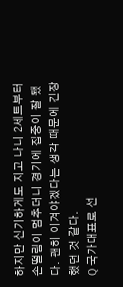하지만 신기하게도 지고 나니 2세트부터 손떨림이 멈추더니 경기에 집중이 잘 됐다. 괜히 이겨야겠다는 생각 때문에 긴장했던 것 같다.
Q 국가대표로 선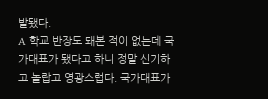발됐다.
A 학교 반장도 돼본 적이 없는데 국가대표가 됐다고 하니 정말 신기하고 놀랍고 영광스럽다. 국가대표가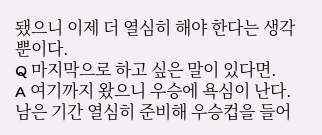됐으니 이제 더 열심히 해야 한다는 생각 뿐이다.
Q 마지막으로 하고 싶은 말이 있다면.
A 여기까지 왔으니 우승에 욕심이 난다. 남은 기간 열심히 준비해 우승컵을 들어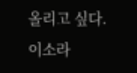올리고 싶다.
이소라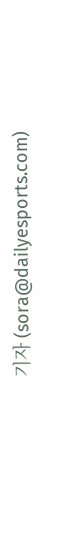기자 (sora@dailyesports.com)